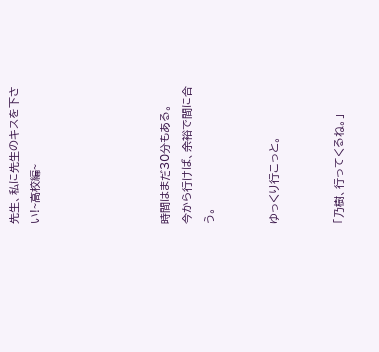先生、私に先生のキスを下さい!~高校編~





時間はまだ30分もある。
今から行けば、余裕で間に合う。


ゆっくり行こっと。


「乃樹、行ってくるね。」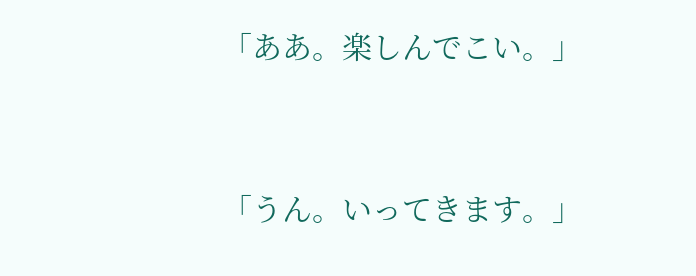「ああ。楽しんでこい。」


「うん。いってきます。」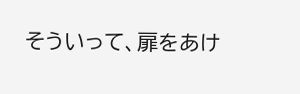そういって、扉をあけ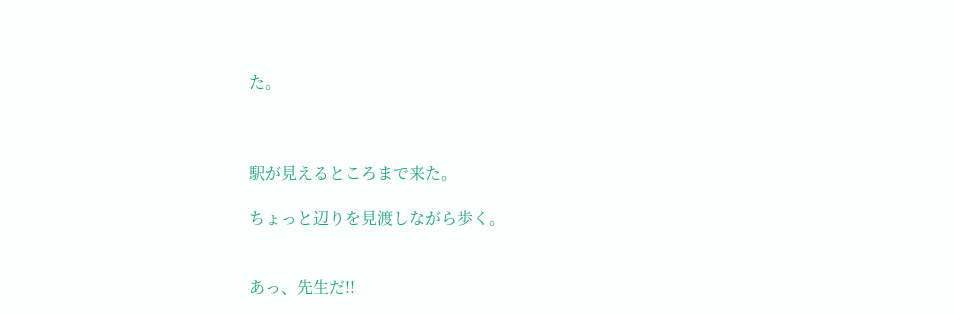た。



駅が見えるところまで来た。

ちょっと辺りを見渡しながら歩く。


あっ、先生だ!!